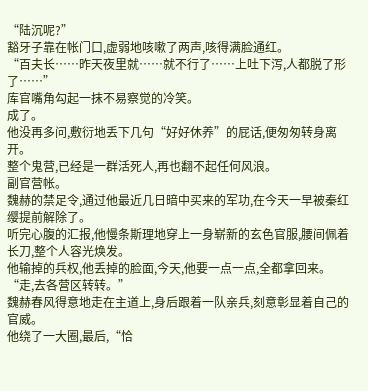“陆沉呢?”
豁牙子靠在帐门口,虚弱地咳嗽了两声,咳得满脸通红。
“百夫长……昨天夜里就……就不行了……上吐下泻,人都脱了形了……”
库官嘴角勾起一抹不易察觉的冷笑。
成了。
他没再多问,敷衍地丢下几句“好好休养”的屁话,便匆匆转身离开。
整个鬼营,已经是一群活死人,再也翻不起任何风浪。
副官营帐。
魏赫的禁足令,通过他最近几日暗中买来的军功,在今天一早被秦红缨提前解除了。
听完心腹的汇报,他慢条斯理地穿上一身崭新的玄色官服,腰间佩着长刀,整个人容光焕发。
他输掉的兵权,他丢掉的脸面,今天,他要一点一点,全都拿回来。
“走,去各营区转转。”
魏赫春风得意地走在主道上,身后跟着一队亲兵,刻意彰显着自己的官威。
他绕了一大圈,最后,“恰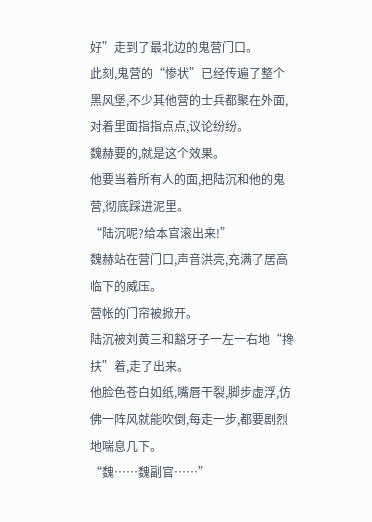好”走到了最北边的鬼营门口。
此刻,鬼营的“惨状”已经传遍了整个黑风堡,不少其他营的士兵都聚在外面,对着里面指指点点,议论纷纷。
魏赫要的,就是这个效果。
他要当着所有人的面,把陆沉和他的鬼营,彻底踩进泥里。
“陆沉呢?给本官滚出来!”
魏赫站在营门口,声音洪亮,充满了居高临下的威压。
营帐的门帘被掀开。
陆沉被刘黄三和豁牙子一左一右地“搀扶”着,走了出来。
他脸色苍白如纸,嘴唇干裂,脚步虚浮,仿佛一阵风就能吹倒,每走一步,都要剧烈地喘息几下。
“魏……魏副官……”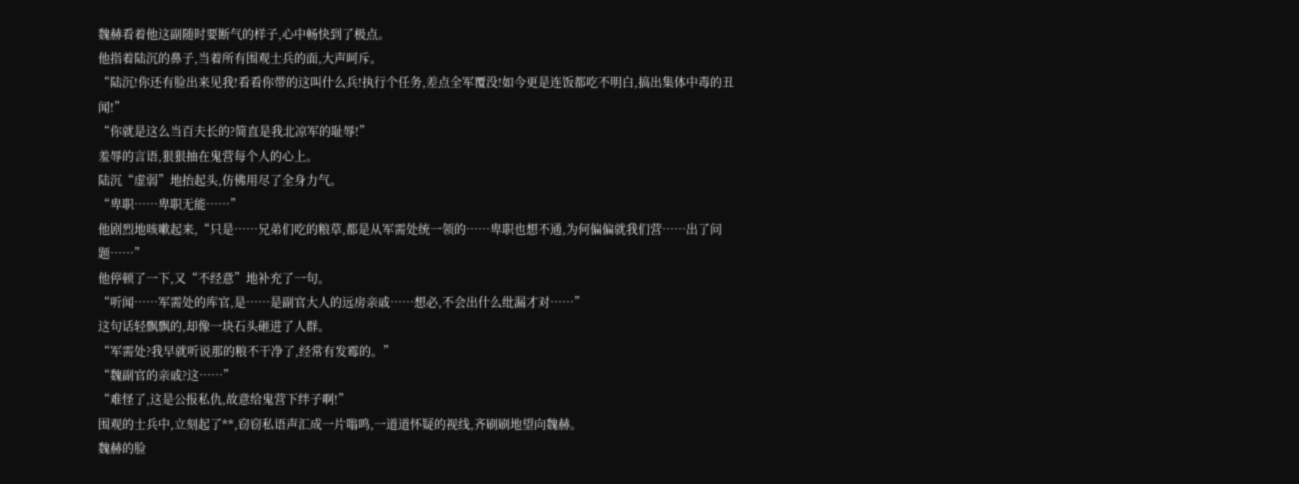魏赫看着他这副随时要断气的样子,心中畅快到了极点。
他指着陆沉的鼻子,当着所有围观士兵的面,大声呵斥。
“陆沉!你还有脸出来见我!看看你带的这叫什么兵!执行个任务,差点全军覆没!如今更是连饭都吃不明白,搞出集体中毒的丑闻!”
“你就是这么当百夫长的?简直是我北凉军的耻辱!”
羞辱的言语,狠狠抽在鬼营每个人的心上。
陆沉“虚弱”地抬起头,仿佛用尽了全身力气。
“卑职……卑职无能……”
他剧烈地咳嗽起来,“只是……兄弟们吃的粮草,都是从军需处统一领的……卑职也想不通,为何偏偏就我们营……出了问题……”
他停顿了一下,又“不经意”地补充了一句。
“听闻……军需处的库官,是……是副官大人的远房亲戚……想必,不会出什么纰漏才对……”
这句话轻飘飘的,却像一块石头砸进了人群。
“军需处?我早就听说那的粮不干净了,经常有发霉的。”
“魏副官的亲戚?这……”
“难怪了,这是公报私仇,故意给鬼营下绊子啊!”
围观的士兵中,立刻起了**,窃窃私语声汇成一片嗡鸣,一道道怀疑的视线,齐刷刷地望向魏赫。
魏赫的脸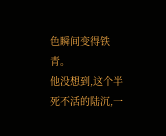色瞬间变得铁青。
他没想到,这个半死不活的陆沉,一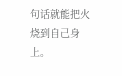句话就能把火烧到自己身上。